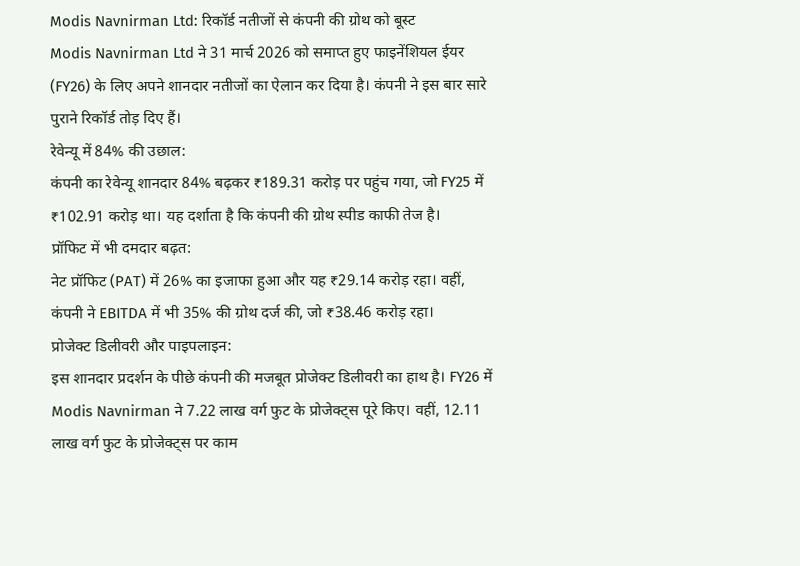Modis Navnirman Ltd: रिकॉर्ड नतीजों से कंपनी की ग्रोथ को बूस्ट
Modis Navnirman Ltd ने 31 मार्च 2026 को समाप्त हुए फाइनेंशियल ईयर (FY26) के लिए अपने शानदार नतीजों का ऐलान कर दिया है। कंपनी ने इस बार सारे पुराने रिकॉर्ड तोड़ दिए हैं।
रेवेन्यू में 84% की उछाल:
कंपनी का रेवेन्यू शानदार 84% बढ़कर ₹189.31 करोड़ पर पहुंच गया, जो FY25 में ₹102.91 करोड़ था। यह दर्शाता है कि कंपनी की ग्रोथ स्पीड काफी तेज है।
प्रॉफिट में भी दमदार बढ़त:
नेट प्रॉफिट (PAT) में 26% का इजाफा हुआ और यह ₹29.14 करोड़ रहा। वहीं, कंपनी ने EBITDA में भी 35% की ग्रोथ दर्ज की, जो ₹38.46 करोड़ रहा।
प्रोजेक्ट डिलीवरी और पाइपलाइन:
इस शानदार प्रदर्शन के पीछे कंपनी की मजबूत प्रोजेक्ट डिलीवरी का हाथ है। FY26 में Modis Navnirman ने 7.22 लाख वर्ग फुट के प्रोजेक्ट्स पूरे किए। वहीं, 12.11 लाख वर्ग फुट के प्रोजेक्ट्स पर काम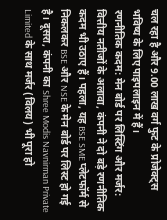चल रहा है और 9.00 लाख वर्ग फुट के प्रोजेक्ट्स भविष्य के लिए पाइपलाइन में हैं।
रणनीतिक कदम: मेन बोर्ड पर लिस्टिंग और मर्जर:
वित्तीय नतीजों के अलावा, कंपनी ने दो बड़े रणनीतिक कदम भी उठाए हैं। पहला, यह BSE SME प्लेटफॉर्म से निकलकर BSE और NSE के मेन बोर्ड पर लिस्ट हो गई है। दूसरा, कंपनी का Shree Modis Navnirman Private Limited के साथ मर्जर (विलय) भी पूरा हो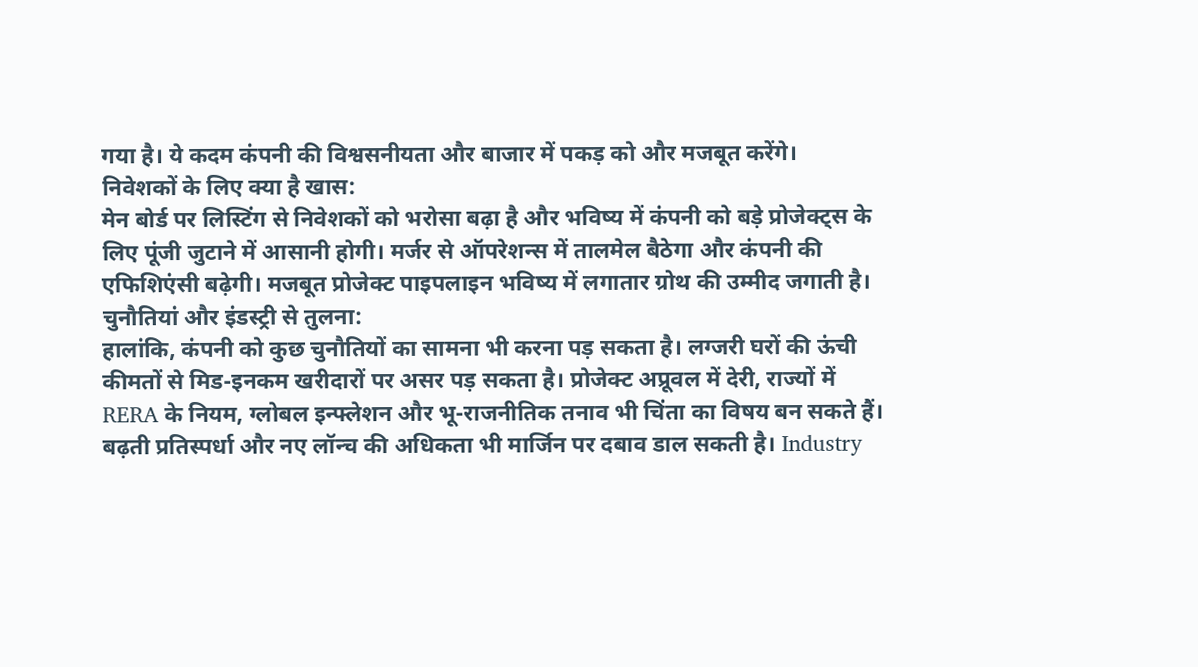गया है। ये कदम कंपनी की विश्वसनीयता और बाजार में पकड़ को और मजबूत करेंगे।
निवेशकों के लिए क्या है खास:
मेन बोर्ड पर लिस्टिंग से निवेशकों को भरोसा बढ़ा है और भविष्य में कंपनी को बड़े प्रोजेक्ट्स के लिए पूंजी जुटाने में आसानी होगी। मर्जर से ऑपरेशन्स में तालमेल बैठेगा और कंपनी की एफिशिएंसी बढ़ेगी। मजबूत प्रोजेक्ट पाइपलाइन भविष्य में लगातार ग्रोथ की उम्मीद जगाती है।
चुनौतियां और इंडस्ट्री से तुलना:
हालांकि, कंपनी को कुछ चुनौतियों का सामना भी करना पड़ सकता है। लग्जरी घरों की ऊंची कीमतों से मिड-इनकम खरीदारों पर असर पड़ सकता है। प्रोजेक्ट अप्रूवल में देरी, राज्यों में RERA के नियम, ग्लोबल इन्फ्लेशन और भू-राजनीतिक तनाव भी चिंता का विषय बन सकते हैं। बढ़ती प्रतिस्पर्धा और नए लॉन्च की अधिकता भी मार्जिन पर दबाव डाल सकती है। Industry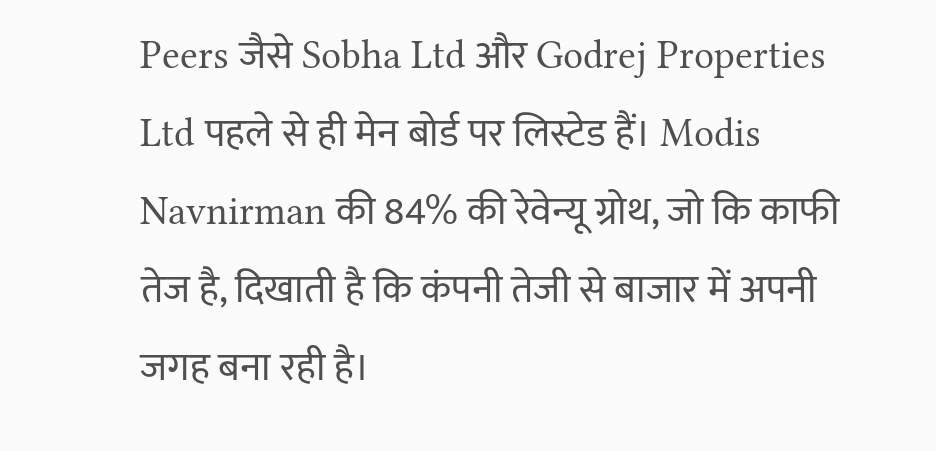Peers जैसे Sobha Ltd और Godrej Properties Ltd पहले से ही मेन बोर्ड पर लिस्टेड हैं। Modis Navnirman की 84% की रेवेन्यू ग्रोथ, जो कि काफी तेज है, दिखाती है कि कंपनी तेजी से बाजार में अपनी जगह बना रही है।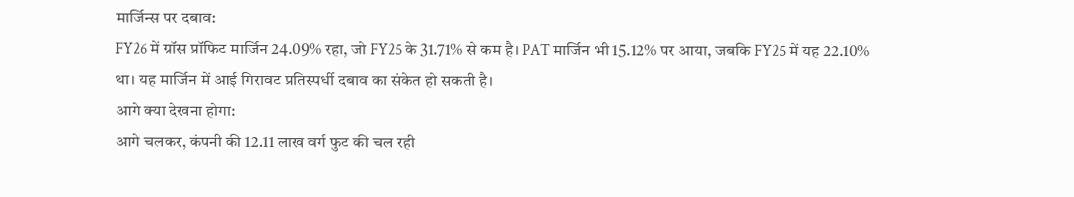मार्जिन्स पर दबाव:
FY26 में ग्रॉस प्रॉफिट मार्जिन 24.09% रहा, जो FY25 के 31.71% से कम है। PAT मार्जिन भी 15.12% पर आया, जबकि FY25 में यह 22.10% था। यह मार्जिन में आई गिरावट प्रतिस्पर्धी दबाव का संकेत हो सकती है।
आगे क्या देखना होगा:
आगे चलकर, कंपनी की 12.11 लाख वर्ग फुट की चल रही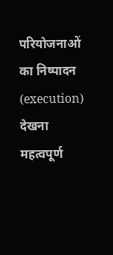परियोजनाओं का निष्पादन (execution) देखना महत्वपूर्ण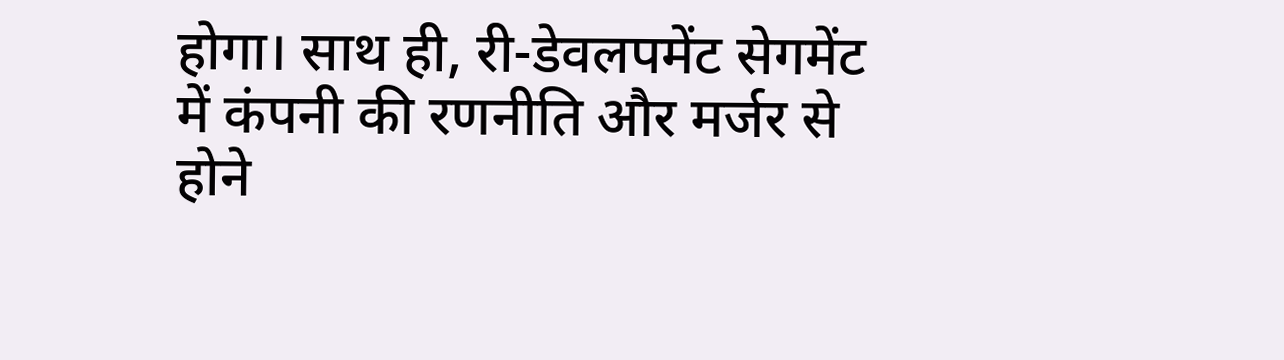होगा। साथ ही, री-डेवलपमेंट सेगमेंट में कंपनी की रणनीति और मर्जर से होने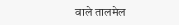वाले तालमेल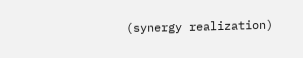(synergy realization)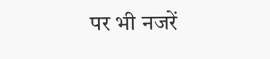पर भी नजरें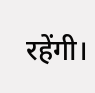रहेंगी।